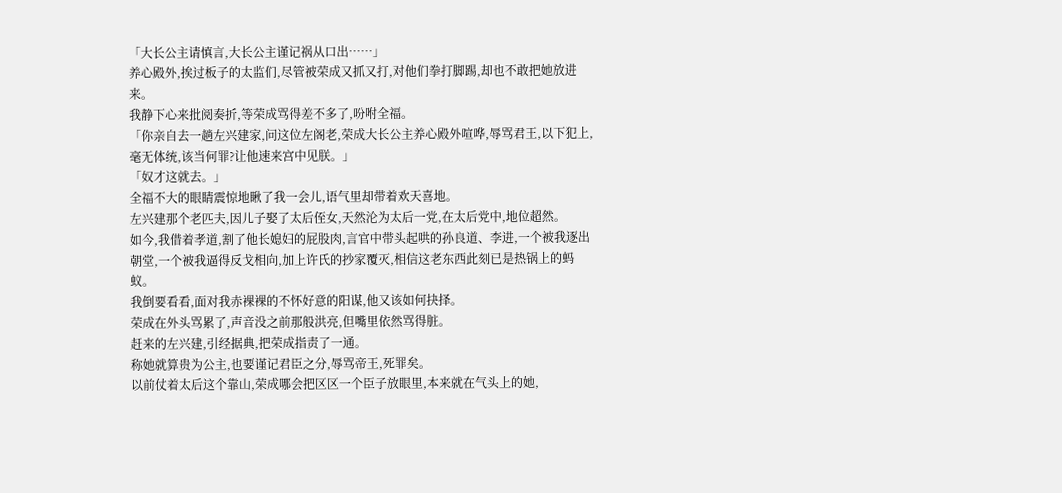「大长公主请慎言,大长公主谨记祸从口出……」
养心殿外,挨过板子的太监们,尽管被荣成又抓又打,对他们拳打脚踢,却也不敢把她放进来。
我静下心来批阅奏折,等荣成骂得差不多了,吩咐全福。
「你亲自去一趟左兴建家,问这位左阁老,荣成大长公主养心殿外喧哗,辱骂君王,以下犯上,毫无体统,该当何罪?让他速来宫中见朕。」
「奴才这就去。」
全福不大的眼睛震惊地瞅了我一会儿,语气里却带着欢天喜地。
左兴建那个老匹夫,因儿子娶了太后侄女,天然沦为太后一党,在太后党中,地位超然。
如今,我借着孝道,割了他长媳妇的屁股肉,言官中带头起哄的孙良道、李进,一个被我逐出朝堂,一个被我逼得反戈相向,加上许氏的抄家覆灭,相信这老东西此刻已是热锅上的蚂蚁。
我倒要看看,面对我赤裸裸的不怀好意的阳谋,他又该如何抉择。
荣成在外头骂累了,声音没之前那般洪亮,但嘴里依然骂得脏。
赶来的左兴建,引经据典,把荣成指责了一通。
称她就算贵为公主,也要谨记君臣之分,辱骂帝王,死罪矣。
以前仗着太后这个靠山,荣成哪会把区区一个臣子放眼里,本来就在气头上的她,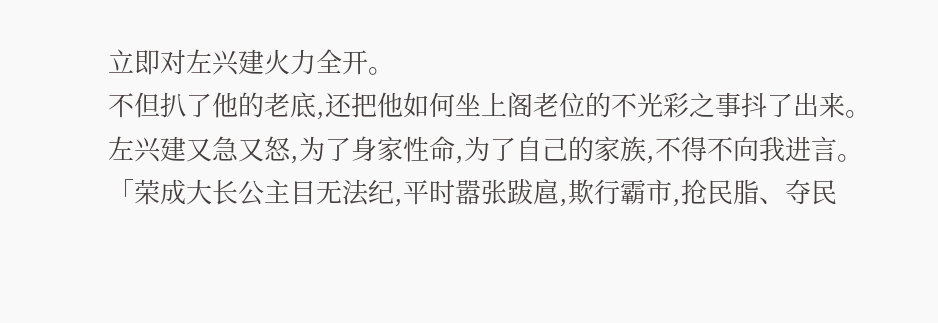立即对左兴建火力全开。
不但扒了他的老底,还把他如何坐上阁老位的不光彩之事抖了出来。
左兴建又急又怒,为了身家性命,为了自己的家族,不得不向我进言。
「荣成大长公主目无法纪,平时嚣张跋扈,欺行霸市,抢民脂、夺民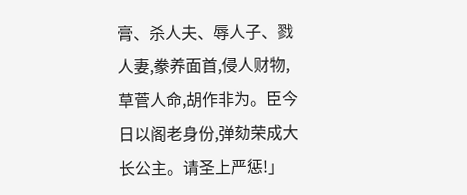膏、杀人夫、辱人子、戮人妻,豢养面首,侵人财物,草菅人命,胡作非为。臣今日以阁老身份,弹劾荣成大长公主。请圣上严惩!」